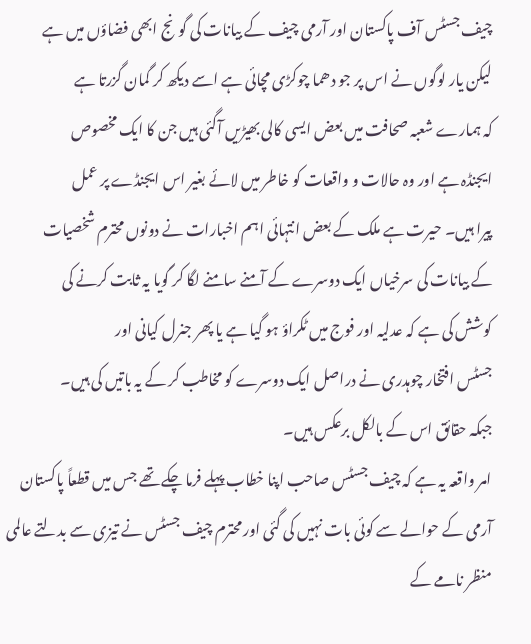چیف جسٹس آف پاکستان اور آرمی چیف کے بیانات کی گونج ابھی فضاؤں میں ہے
لیکن یار لوگوں نے اس پر جو دھما چوکڑی مچائی ہے اسے دیکھ کر گمان گزرتا ہے
کہ ہمارے شعبہ صحافت میں بعض ایسی کالی بھیڑیں آگئی ہیں جن کا ایک مخصوص
ایجنڈہ ہے اور وہ حالات و واقعات کو خاطر میں لائے بغیر اس ایجنڈے پر عمل
پیرا ہیں۔ حیرت ہے ملک کے بعض انتہائی اہم اخبارات نے دونوں محترم شخصیات
کے بیانات کی سرخیاں ایک دوسرے کے آمنے سامنے لگا کر گویا یہ ثابت کرنے کی
کوشش کی ہے کہ عدلیہ اور فوج میں ٹکراؤ ہو گیا ہے یا پھر جنرل کیانی اور
جسٹس افتخار چوہدری نے دراصل ایک دوسرے کو مخاطب کر کے یہ باتیں کی ہیں۔
جبکہ حقائق اس کے بالکل برعکس ہیں۔
امر واقعہ یہ ہے کہ چیف جسٹس صاحب اپنا خطاب پہلے فرما چکے تھے جس میں قطعاً پاکستان آرمی کے حوالے سے کوئی بات نہیں کی گئی اور محترم چیف جسٹس نے تیزی سے بدلتے عالمی منظر نامے کے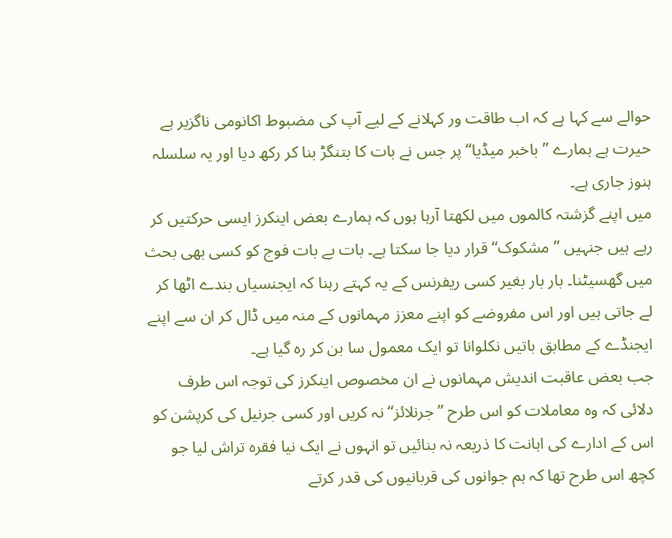حوالے سے کہا ہے کہ اب طاقت ور کہلانے کے لیے آپ کی مضبوط اکانومی ناگزیر ہے حیرت ہے ہمارے ’’باخبر میڈیا‘‘ پر جس نے بات کا بتنگڑ بنا کر رکھ دیا اور یہ سلسلہ ہنوز جاری ہے۔
میں اپنے گزشتہ کالموں میں لکھتا آرہا ہوں کہ ہمارے بعض اینکرز ایسی حرکتیں کر رہے ہیں جنہیں ’’مشکوک‘‘ قرار دیا جا سکتا ہے۔ بات بے بات فوج کو کسی بھی بحث میں گھسیٹنا۔ بار بار بغیر کسی ریفرنس کے یہ کہتے رہنا کہ ایجنسیاں بندے اٹھا کر لے جاتی ہیں اور اس مفروضے کو اپنے معزز مہمانوں کے منہ میں ڈال کر ان سے اپنے ایجنڈے کے مطابق باتیں نکلوانا تو ایک معمول سا بن کر رہ گیا ہے۔
جب بعض عاقبت اندیش مہمانوں نے ان مخصوص اینکرز کی توجہ اس طرف دلائی کہ وہ معاملات کو اس طرح ’’جرنلائز‘‘ نہ کریں اور کسی جرنیل کی کرپشن کو اس کے ادارے کی اہانت کا ذریعہ نہ بنائیں تو انہوں نے ایک نیا فقرہ تراش لیا جو کچھ اس طرح تھا کہ ہم جوانوں کی قربانیوں کی قدر کرتے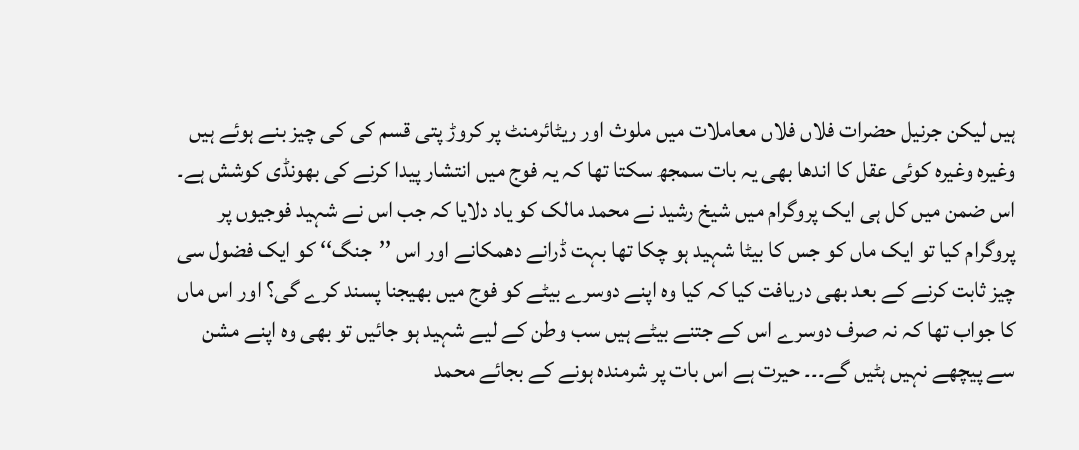ہیں لیکن جرنیل حضرات فلاں فلاں معاملات میں ملوث اور ریٹائرمنٹ پر کروڑ پتی قسم کی کی چیز بنے ہوئے ہیں وغیرہ وغیرہ کوئی عقل کا اندھا بھی یہ بات سمجھ سکتا تھا کہ یہ فوج میں انتشار پیدا کرنے کی بھونڈی کوشش ہے۔
اس ضمن میں کل ہی ایک پروگرام میں شیخ رشید نے محمد مالک کو یاد دلایا کہ جب اس نے شہید فوجیوں پر پروگرام کیا تو ایک ماں کو جس کا بیٹا شہید ہو چکا تھا بہت ڈرانے دھمکانے اور اس ’’جنگ‘‘ کو ایک فضول سی چیز ثابت کرنے کے بعد بھی دریافت کیا کہ کیا وہ اپنے دوسرے بیٹے کو فوج میں بھیجنا پسند کرے گی؟ اور اس ماں کا جواب تھا کہ نہ صرف دوسرے اس کے جتنے بیٹے ہیں سب وطن کے لیے شہید ہو جائیں تو بھی وہ اپنے مشن سے پیچھے نہیں ہٹیں گے۔۔۔ حیرت ہے اس بات پر شرمندہ ہونے کے بجائے محمد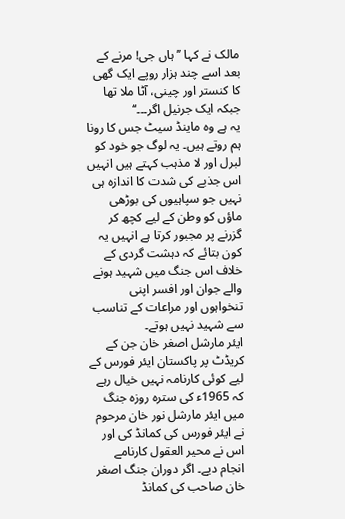مالک نے کہا ’’ ہاں جی! مرنے کے بعد اسے چند ہزار روپے ایک گھی کا کنستر اور چینی، آٹا ملا تھا جبکہ ایک جرنیل اگر۔۔۔‘‘
یہ ہے وہ ماینڈ سیٹ جس کا رونا ہم روتے ہیں۔ یہ لوگ جو خود کو لبرل اور لا مذہب کہتے ہیں انہیں اس جذبے کی شدت کا اندازہ ہی نہیں جو سپاہیوں کی بوڑھی ماؤں کو وطن کے لیے کچھ کر گزرنے پر مجبور کرتا ہے انہیں یہ کون بتائے کہ دہشت گردی کے خلاف اس جنگ میں شہید ہونے والے جوان اور افسر اپنی تنخواہوں اور مراعات کے تناسب سے شہید نہیں ہوتے۔
ایئر مارشل اصغر خان جن کے کریڈٹ پر پاکستان ایئر فورس کے لیے کوئی کارنامہ نہیں خیال رہے کہ 1965ء کی سترہ روزہ جنگ میں ایئر مارشل نور خان مرحوم نے ایئر فورس کی کمانڈ کی اور اس نے محیر العقول کارنامے انجام دیے۔ اگر دوران جنگ اصغر خان صاحب کی کمانڈ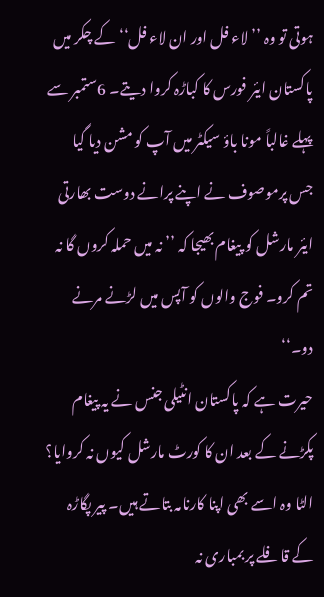ہوتی تو وہ ’’لاء فل اور ان لاء فل‘‘ کے چکر میں پاکستان ایئر فورس کا کباڑہ کروا دیتے۔ 6ستمبر سے پہلے غالباً مونا باؤ سیکٹر میں آپ کو مشن دیا گیا جس پرموصوف نے اپنے پرانے دوست بھارتی ایئر مارشل کو پیغام بھیجا کہ ’’ نہ میں حملہ کروں گا نہ تم کرو۔ فوج والوں کو آپس میں لڑنے مرنے دو۔‘‘
حیرت ہے کہ پاکستان انٹیلی جنس نے یہ پیغام پکڑنے کے بعد ان کا کورٹ مارشل کیوں نہ کروایا؟ الٹا وہ اسے بھی اپنا کارنامہ بتاتے ہیں۔ پیر پگاڑہ کے قافلے پر بمباری نہ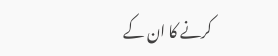کرنے کا ان کے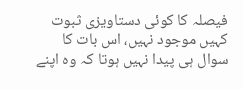فیصلہ کا کوئی دستاویزی ثبوت کہیں موجود نہیں، اس بات کا سوال ہی پیدا نہیں ہوتا کہ وہ اپنے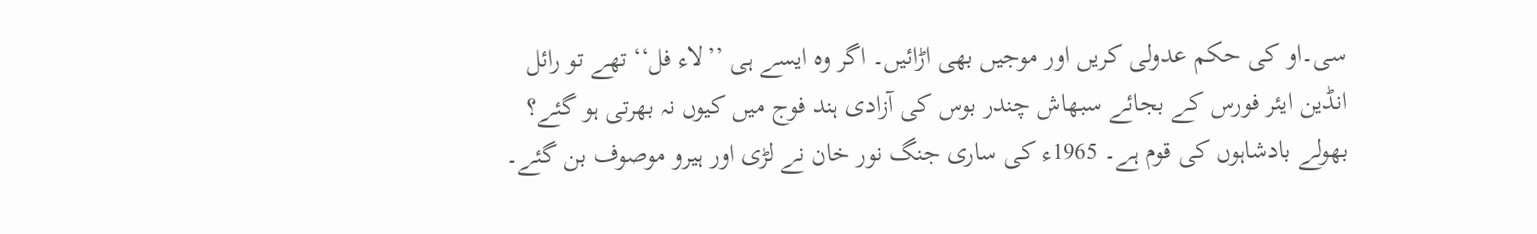سی۔او کی حکم عدولی کریں اور موجیں بھی اڑائیں۔ اگر وہ ایسے ہی ’’لاء فل‘‘ تھے تو رائل انڈین ایئر فورس کے بجائے سبھاش چندر بوس کی آزادی ہند فوج میں کیوں نہ بھرتی ہو گئے؟ بھولے بادشاہوں کی قوم ہے۔ 1965ء کی ساری جنگ نور خان نے لڑی اور ہیرو موصوف بن گئے۔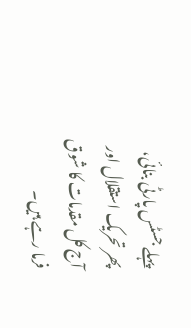پہلے جسٹس پارٹی بنائی، پھر تحریک استقلال اور آج کل مقدمات کا شوق فرما رہے ہیں۔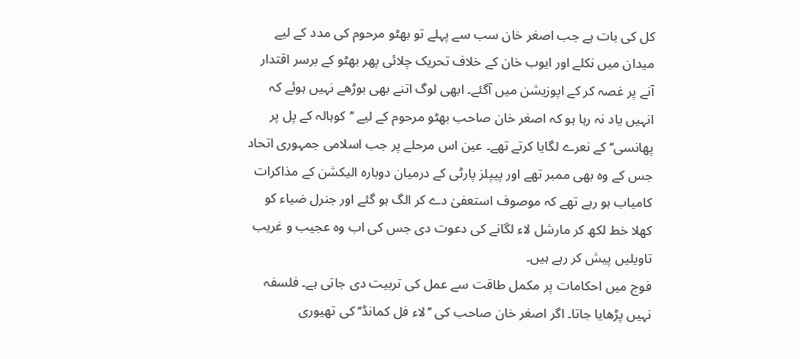کل کی بات ہے جب اصغر خان سب سے پہلے تو بھٹو مرحوم کی مدد کے لیے میدان میں نکلے اور ایوب خان کے خلاف تحریک چلائی پھر بھٹو کے برسر اقتدار آنے پر غصہ کر کے اپوزیشن میں آگئے۔ ابھی لوگ اتنے بھی بوڑھے نہیں ہوئے کہ انہیں یاد نہ رہا ہو کہ اصغر خان صاحب بھٹو مرحوم کے لیے ’’کوہالہ کے پل پر پھانسی‘‘ کے نعرے لگایا کرتے تھے۔ عین اس مرحلے پر جب اسلامی جمہوری اتحاد جس کے وہ بھی ممبر تھے اور پیپلز پارٹی کے درمیان دوبارہ الیکشن کے مذاکرات کامیاب ہو رہے تھے کہ موصوف استعفیٰ دے کر الگ ہو گئے اور جنرل ضیاء کو کھلا خط لکھ کر مارشل لاء لگانے کی دعوت دی جس کی اب وہ عجیب و غریب تاویلیں پیش کر رہے ہیں۔
فوج میں احکامات پر مکمل طاقت سے عمل کی تربیت دی جاتی ہے۔ فلسفہ نہیں پڑھایا جاتا۔ اگر اصغر خان صاحب کی ’’لاء فل کمانڈ‘‘ کی تھیوری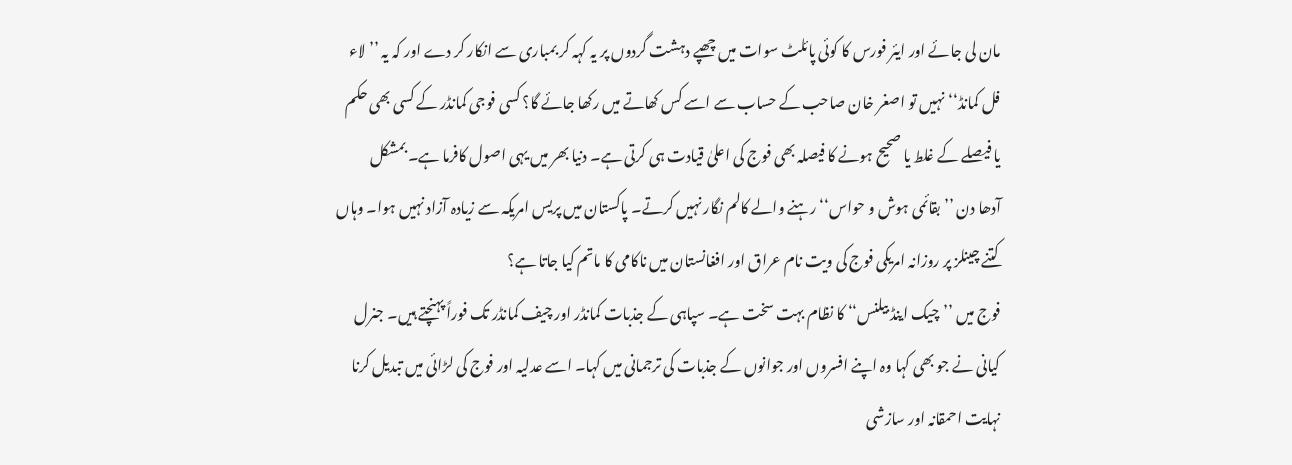مان لی جائے اور ایئر فورس کا کوئی پائلٹ سوات میں چھپے دہشت گردوں پر یہ کہہ کر بمباری سے انکار کر دے اور کہ یہ ’’ لاء فل کمانڈ‘‘ نہیں تو اصغر خان صاحب کے حساب سے اسے کس کھاتے میں رکھا جائے گا؟ کسی فوجی کمانڈر کے کسی بھی حکم یا فیصلے کے غلط یا صحیح ہونے کا فیصلہ بھی فوج کی اعلیٰ قیادت ہی کرتی ہے۔ دنیا بھر میں یہی اصول کافرما ہے۔ بمشکل آدھا دن ’’بقائمی ہوش و حواس‘‘ رہنے والے کالم نگار نہیں کرتے۔ پاکستان میں پریس امریکہ سے زیادہ آزاد نہیں ہوا۔ وہاں کتنے چینلز پر روزانہ امریکی فوج کی ویت نام عراق اور افغانستان میں ناکامی کا ماتم کیا جاتا ہے؟
فوج میں ’’چیک اینڈ بیلنس‘‘ کا نظام بہت سخت ہے۔ سپاہی کے جذبات کمانڈر اور چیف کمانڈر تک فوراً پہنچتے ہیں۔ جنرل کیانی نے جو بھی کہا وہ اپنے افسروں اور جوانوں کے جذبات کی ترجمانی میں کہا۔ اسے عدلیہ اور فوج کی لڑائی میں تبدیل کرنا نہایت احمقانہ اور سازشی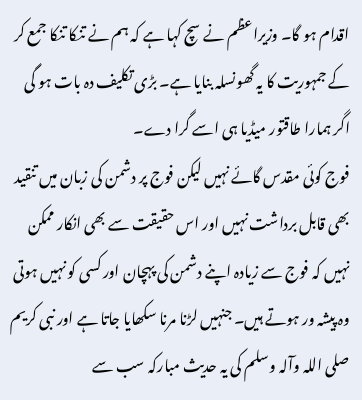اقدام ہو گا۔ وزیراعظم نے سچ کہا ہے کہ ہم نے تنکا تنکا جمع کر کے جمہوریت کا یہ گھونسلہ بنایا ہے۔ بڑی تکلیف دہ بات ہو گی اگر ہمارا طاقتور میڈیا ہی اسے گرا دے۔
فوج کوئی مقدس گائے نہیں لیکن فوج پر دشمن کی زبان میں تنقید بھی قابل برداشت نہیں اور اس حقیقت سے بھی انکار ممکن نہیں کہ فوج سے زیادہ اپنے دشمن کی پہچان اور کسی کو نہیں ہوتی وہ پیشہ ور ہوتے ہیں۔ جنہیں لڑنا مرنا سکھایا جاتا ہے اور نبی کریم صلی اللہ وآلہ وسلم کی یہ حدیث مبارکہ سب سے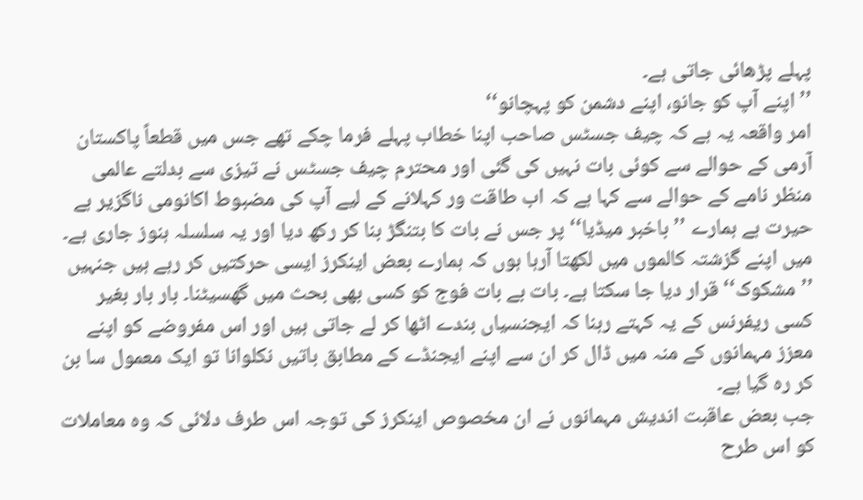پہلے پڑھائی جاتی ہے۔
’’ اپنے آپ کو جانو، اپنے دشمن کو پہچانو‘‘
امر واقعہ یہ ہے کہ چیف جسٹس صاحب اپنا خطاب پہلے فرما چکے تھے جس میں قطعاً پاکستان آرمی کے حوالے سے کوئی بات نہیں کی گئی اور محترم چیف جسٹس نے تیزی سے بدلتے عالمی منظر نامے کے حوالے سے کہا ہے کہ اب طاقت ور کہلانے کے لیے آپ کی مضبوط اکانومی ناگزیر ہے حیرت ہے ہمارے ’’باخبر میڈیا‘‘ پر جس نے بات کا بتنگڑ بنا کر رکھ دیا اور یہ سلسلہ ہنوز جاری ہے۔
میں اپنے گزشتہ کالموں میں لکھتا آرہا ہوں کہ ہمارے بعض اینکرز ایسی حرکتیں کر رہے ہیں جنہیں ’’مشکوک‘‘ قرار دیا جا سکتا ہے۔ بات بے بات فوج کو کسی بھی بحث میں گھسیٹنا۔ بار بار بغیر کسی ریفرنس کے یہ کہتے رہنا کہ ایجنسیاں بندے اٹھا کر لے جاتی ہیں اور اس مفروضے کو اپنے معزز مہمانوں کے منہ میں ڈال کر ان سے اپنے ایجنڈے کے مطابق باتیں نکلوانا تو ایک معمول سا بن کر رہ گیا ہے۔
جب بعض عاقبت اندیش مہمانوں نے ان مخصوص اینکرز کی توجہ اس طرف دلائی کہ وہ معاملات کو اس طرح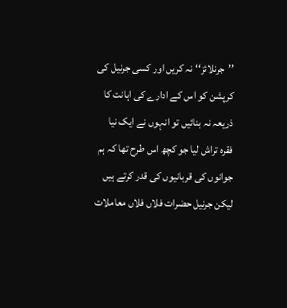’’جرنلائز‘‘ نہ کریں اور کسی جرنیل کی کرپشن کو اس کے ادارے کی اہانت کا ذریعہ نہ بنائیں تو انہوں نے ایک نیا فقرہ تراش لیا جو کچھ اس طرح تھا کہ ہم جوانوں کی قربانیوں کی قدر کرتے ہیں لیکن جرنیل حضرات فلاں فلاں معاملات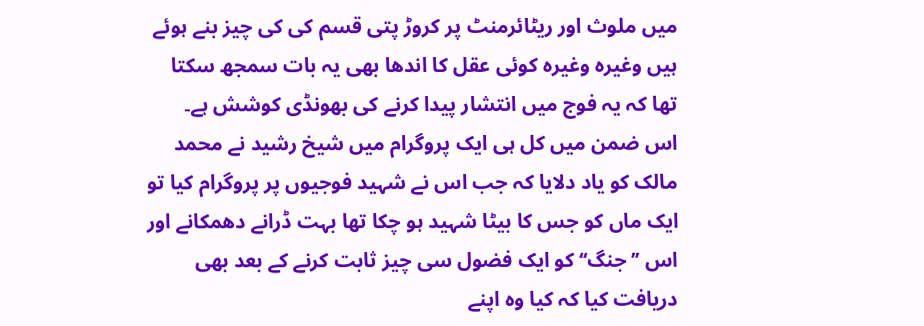میں ملوث اور ریٹائرمنٹ پر کروڑ پتی قسم کی کی چیز بنے ہوئے ہیں وغیرہ وغیرہ کوئی عقل کا اندھا بھی یہ بات سمجھ سکتا تھا کہ یہ فوج میں انتشار پیدا کرنے کی بھونڈی کوشش ہے۔
اس ضمن میں کل ہی ایک پروگرام میں شیخ رشید نے محمد مالک کو یاد دلایا کہ جب اس نے شہید فوجیوں پر پروگرام کیا تو ایک ماں کو جس کا بیٹا شہید ہو چکا تھا بہت ڈرانے دھمکانے اور اس ’’جنگ‘‘ کو ایک فضول سی چیز ثابت کرنے کے بعد بھی دریافت کیا کہ کیا وہ اپنے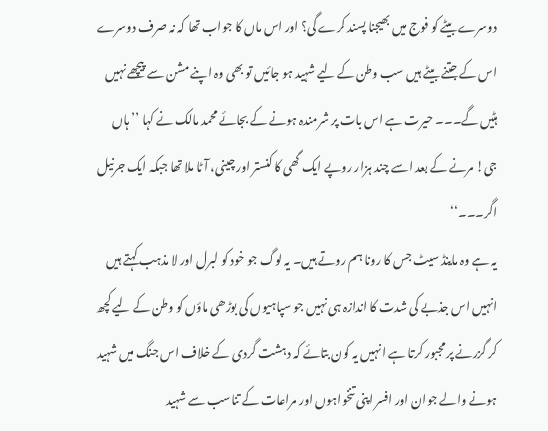دوسرے بیٹے کو فوج میں بھیجنا پسند کرے گی؟ اور اس ماں کا جواب تھا کہ نہ صرف دوسرے اس کے جتنے بیٹے ہیں سب وطن کے لیے شہید ہو جائیں تو بھی وہ اپنے مشن سے پیچھے نہیں ہٹیں گے۔۔۔ حیرت ہے اس بات پر شرمندہ ہونے کے بجائے محمد مالک نے کہا ’’ ہاں جی! مرنے کے بعد اسے چند ہزار روپے ایک گھی کا کنستر اور چینی، آٹا ملا تھا جبکہ ایک جرنیل اگر۔۔۔‘‘
یہ ہے وہ ماینڈ سیٹ جس کا رونا ہم روتے ہیں۔ یہ لوگ جو خود کو لبرل اور لا مذہب کہتے ہیں انہیں اس جذبے کی شدت کا اندازہ ہی نہیں جو سپاہیوں کی بوڑھی ماؤں کو وطن کے لیے کچھ کر گزرنے پر مجبور کرتا ہے انہیں یہ کون بتائے کہ دہشت گردی کے خلاف اس جنگ میں شہید ہونے والے جوان اور افسر اپنی تنخواہوں اور مراعات کے تناسب سے شہید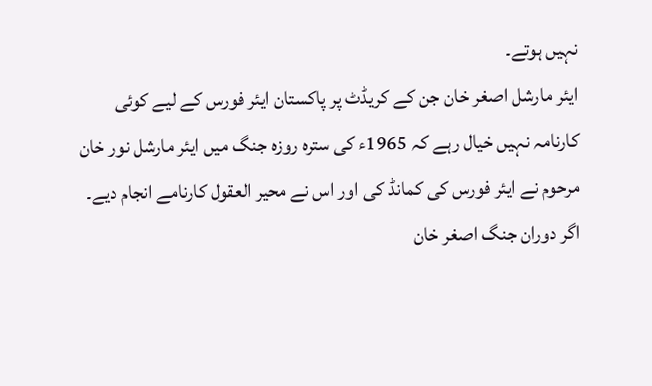نہیں ہوتے۔
ایئر مارشل اصغر خان جن کے کریڈٹ پر پاکستان ایئر فورس کے لیے کوئی کارنامہ نہیں خیال رہے کہ 1965ء کی سترہ روزہ جنگ میں ایئر مارشل نور خان مرحوم نے ایئر فورس کی کمانڈ کی اور اس نے محیر العقول کارنامے انجام دیے۔ اگر دوران جنگ اصغر خان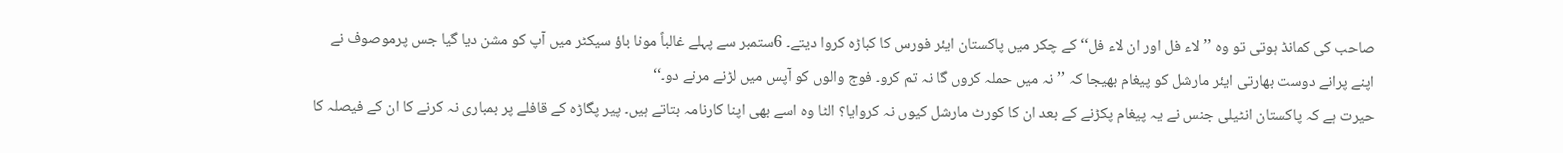صاحب کی کمانڈ ہوتی تو وہ ’’لاء فل اور ان لاء فل‘‘ کے چکر میں پاکستان ایئر فورس کا کباڑہ کروا دیتے۔ 6ستمبر سے پہلے غالباً مونا باؤ سیکٹر میں آپ کو مشن دیا گیا جس پرموصوف نے اپنے پرانے دوست بھارتی ایئر مارشل کو پیغام بھیجا کہ ’’ نہ میں حملہ کروں گا نہ تم کرو۔ فوج والوں کو آپس میں لڑنے مرنے دو۔‘‘
حیرت ہے کہ پاکستان انٹیلی جنس نے یہ پیغام پکڑنے کے بعد ان کا کورٹ مارشل کیوں نہ کروایا؟ الٹا وہ اسے بھی اپنا کارنامہ بتاتے ہیں۔ پیر پگاڑہ کے قافلے پر بمباری نہ کرنے کا ان کے فیصلہ کا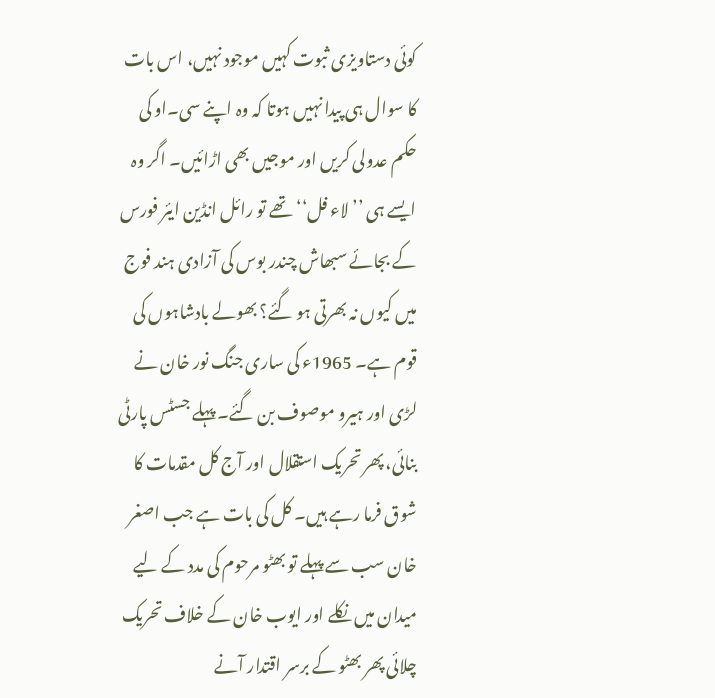کوئی دستاویزی ثبوت کہیں موجود نہیں، اس بات کا سوال ہی پیدا نہیں ہوتا کہ وہ اپنے سی۔او کی حکم عدولی کریں اور موجیں بھی اڑائیں۔ اگر وہ ایسے ہی ’’لاء فل‘‘ تھے تو رائل انڈین ایئر فورس کے بجائے سبھاش چندر بوس کی آزادی ہند فوج میں کیوں نہ بھرتی ہو گئے؟ بھولے بادشاہوں کی قوم ہے۔ 1965ء کی ساری جنگ نور خان نے لڑی اور ہیرو موصوف بن گئے۔ پہلے جسٹس پارٹی بنائی، پھر تحریک استقلال اور آج کل مقدمات کا شوق فرما رہے ہیں۔ کل کی بات ہے جب اصغر خان سب سے پہلے تو بھٹو مرحوم کی مدد کے لیے میدان میں نکلے اور ایوب خان کے خلاف تحریک چلائی پھر بھٹو کے برسر اقتدار آنے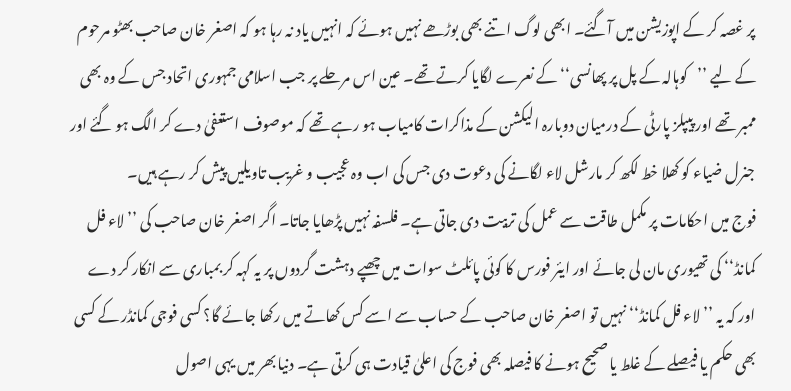پر غصہ کر کے اپوزیشن میں آگئے۔ ابھی لوگ اتنے بھی بوڑھے نہیں ہوئے کہ انہیں یاد نہ رہا ہو کہ اصغر خان صاحب بھٹو مرحوم کے لیے ’’کوہالہ کے پل پر پھانسی‘‘ کے نعرے لگایا کرتے تھے۔ عین اس مرحلے پر جب اسلامی جمہوری اتحاد جس کے وہ بھی ممبر تھے اور پیپلز پارٹی کے درمیان دوبارہ الیکشن کے مذاکرات کامیاب ہو رہے تھے کہ موصوف استعفیٰ دے کر الگ ہو گئے اور جنرل ضیاء کو کھلا خط لکھ کر مارشل لاء لگانے کی دعوت دی جس کی اب وہ عجیب و غریب تاویلیں پیش کر رہے ہیں۔
فوج میں احکامات پر مکمل طاقت سے عمل کی تربیت دی جاتی ہے۔ فلسفہ نہیں پڑھایا جاتا۔ اگر اصغر خان صاحب کی ’’لاء فل کمانڈ‘‘ کی تھیوری مان لی جائے اور ایئر فورس کا کوئی پائلٹ سوات میں چھپے دہشت گردوں پر یہ کہہ کر بمباری سے انکار کر دے اور کہ یہ ’’ لاء فل کمانڈ‘‘ نہیں تو اصغر خان صاحب کے حساب سے اسے کس کھاتے میں رکھا جائے گا؟ کسی فوجی کمانڈر کے کسی بھی حکم یا فیصلے کے غلط یا صحیح ہونے کا فیصلہ بھی فوج کی اعلیٰ قیادت ہی کرتی ہے۔ دنیا بھر میں یہی اصول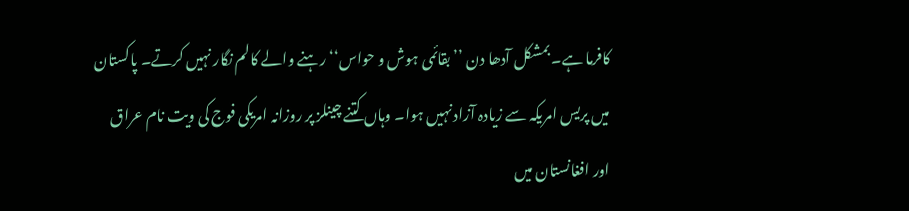کافرما ہے۔ بمشکل آدھا دن ’’بقائمی ہوش و حواس‘‘ رہنے والے کالم نگار نہیں کرتے۔ پاکستان میں پریس امریکہ سے زیادہ آزاد نہیں ہوا۔ وہاں کتنے چینلز پر روزانہ امریکی فوج کی ویت نام عراق اور افغانستان میں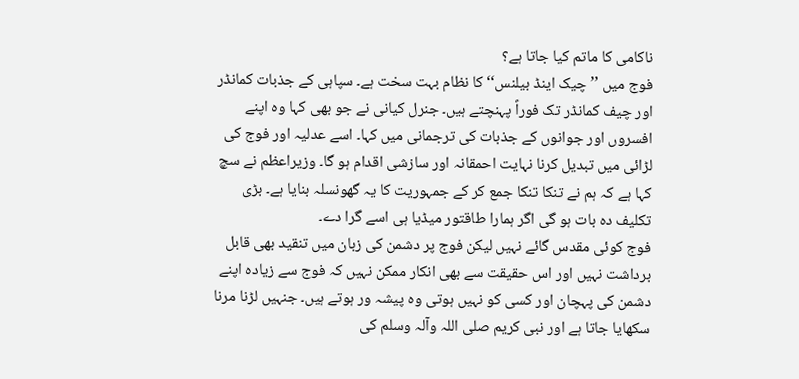ناکامی کا ماتم کیا جاتا ہے؟
فوج میں ’’چیک اینڈ بیلنس‘‘ کا نظام بہت سخت ہے۔ سپاہی کے جذبات کمانڈر اور چیف کمانڈر تک فوراً پہنچتے ہیں۔ جنرل کیانی نے جو بھی کہا وہ اپنے افسروں اور جوانوں کے جذبات کی ترجمانی میں کہا۔ اسے عدلیہ اور فوج کی لڑائی میں تبدیل کرنا نہایت احمقانہ اور سازشی اقدام ہو گا۔ وزیراعظم نے سچ کہا ہے کہ ہم نے تنکا تنکا جمع کر کے جمہوریت کا یہ گھونسلہ بنایا ہے۔ بڑی تکلیف دہ بات ہو گی اگر ہمارا طاقتور میڈیا ہی اسے گرا دے۔
فوج کوئی مقدس گائے نہیں لیکن فوج پر دشمن کی زبان میں تنقید بھی قابل برداشت نہیں اور اس حقیقت سے بھی انکار ممکن نہیں کہ فوج سے زیادہ اپنے دشمن کی پہچان اور کسی کو نہیں ہوتی وہ پیشہ ور ہوتے ہیں۔ جنہیں لڑنا مرنا سکھایا جاتا ہے اور نبی کریم صلی اللہ وآلہ وسلم کی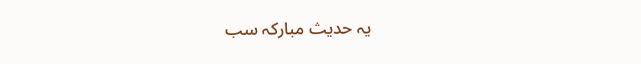یہ حدیث مبارکہ سب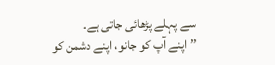سے پہلے پڑھائی جاتی ہے۔
’’ اپنے آپ کو جانو، اپنے دشمن کو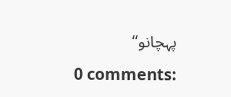پہچانو‘‘
0 comments: